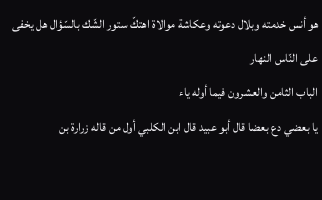هو أنس خدمته وبلال دعوته وعكاشة موالاة اهتكّ ستور الشّك بالسّؤال هل يخفى على النّاس النهار
الباب الثامن والعشرون فيما أوله ياء
يا بعضي دع بعضا قال أبو عبيد قال ابن الكلبي أول من قاله زرارة بن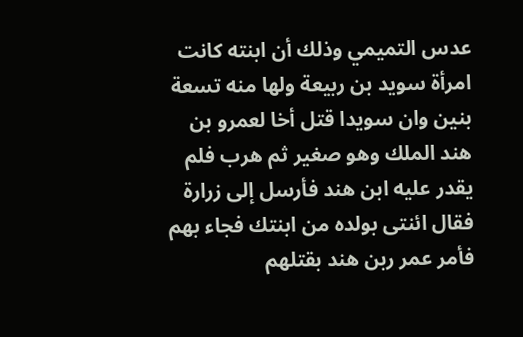عدس التميمي وذلك أن ابنته كانت امرأة سويد بن ربيعة ولها منه تسعة بنين وان سويدا قتل أخا لعمرو بن هند الملك وهو صغير ثم هرب فلم يقدر عليه ابن هند فأرسل إلى زرارة فقال ائنتى بولده من ابنتك فجاء بهم فأمر عمر ربن هند بقتلهم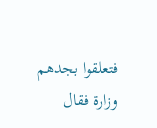فتعلقوا بجدهم وزارة فقال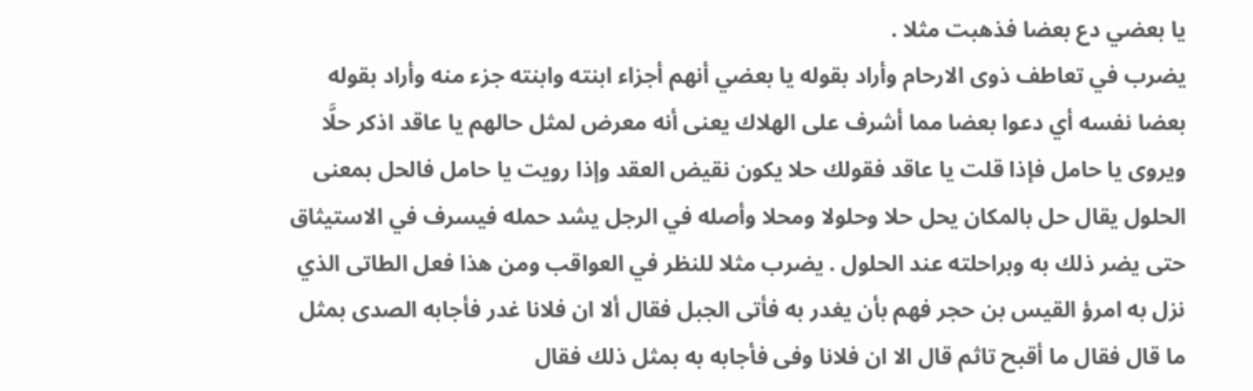يا بعضي دع بعضا فذهبت مثلا .
يضرب في تعاطف ذوى الارحام وأراد بقوله يا بعضي أنهم أجزاء ابنته وابنته جزء منه وأراد بقوله بعضا نفسه أي دعوا بعضا مما أشرف على الهلاك يعنى أنه معرض لمثل حالهم يا عاقد اذكر حلَّا ويروى يا حامل فإذا قلت يا عاقد فقولك حلا يكون نقيض العقد وإذا رويت يا حامل فالحل بمعنى الحلول يقال حل بالمكان يحل حلا وحلولا ومحلا وأصله في الرجل يشد حمله فيسرف في الاستيثاق حتى يضر ذلك به وبراحلته عند الحلول . يضرب مثلا للنظر في العواقب ومن هذا فعل الطاتى الذي نزل به امرؤ القيس بن حجر فهم بأن يغدر به فأتى الجبل فقال ألا ان فلانا غدر فأجابه الصدى بمثل ما قال فقال ما أقبح تاثم قال الا ان فلانا وفى فأجابه به بمثل ذلك فقال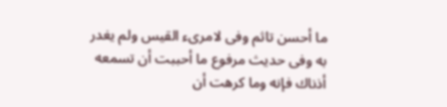ما أحسن تاثم وفى لامرىء القيس ولم يغدر به وفى حديث مرفوع ما أحببت أن تسمعه أذناك فإنه وما كرهت أن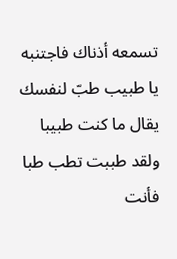تسمعه أذناك فاجتنبه يا طبيب طبّ لنفسك يقال ما كنت طبيبا ولقد طببت تطب طبا فأنت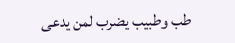طب وطبيب يضرب لمن يدعى